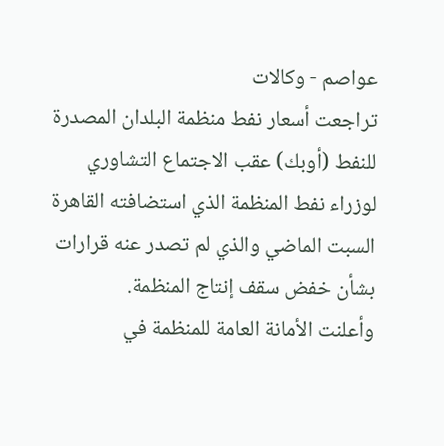عواصم - وكالات
تراجعت أسعار نفط منظمة البلدان المصدرة للنفط (أوبك) عقب الاجتماع التشاوري لوزراء نفط المنظمة الذي استضافته القاهرة السبت الماضي والذي لم تصدر عنه قرارات بشأن خفض سقف إنتاج المنظمة.
وأعلنت الأمانة العامة للمنظمة في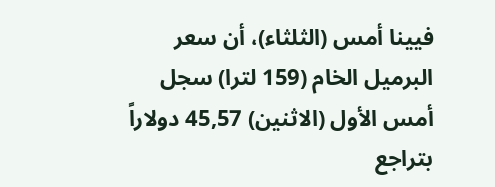فيينا أمس (الثلثاء)، أن سعر البرميل الخام (159 لترا) سجل أمس الأول (الاثنين) 45,57 دولاراً بتراجع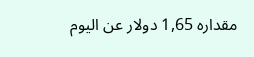مقداره 1,65 دولار عن اليوم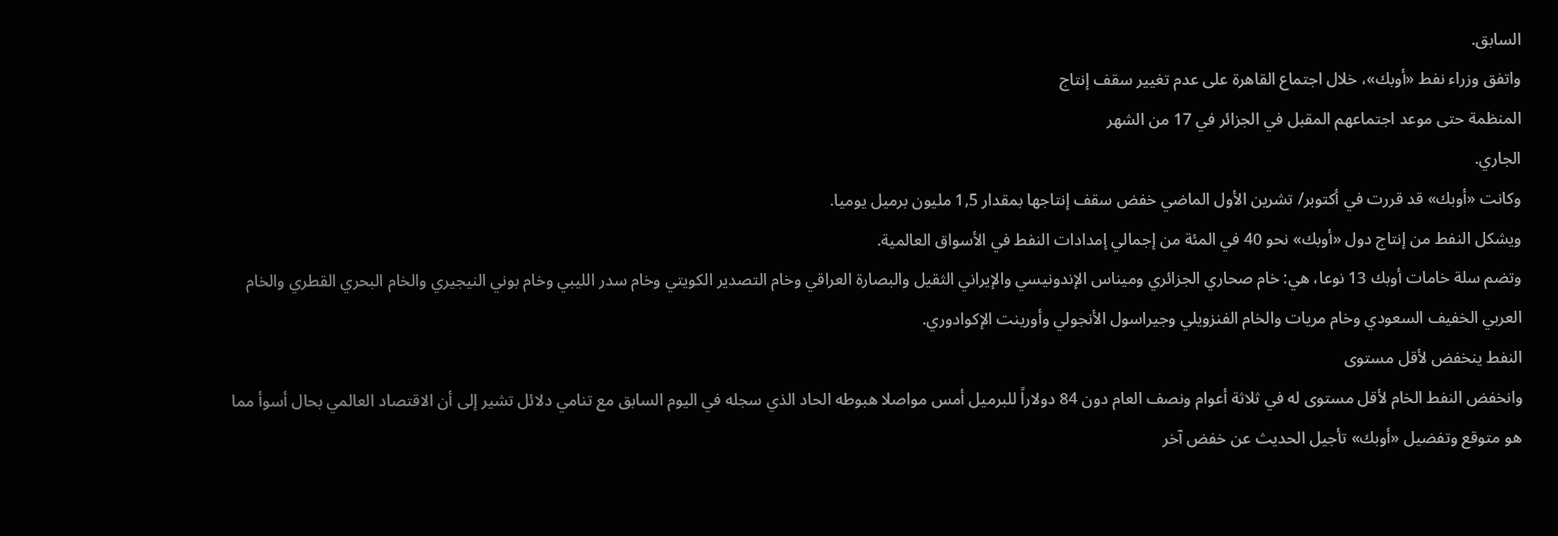السابق.
واتفق وزراء نفط «أوبك»، خلال اجتماع القاهرة على عدم تغيير سقف إنتاج
المنظمة حتى موعد اجتماعهم المقبل في الجزائر في 17 من الشهر
الجاري.
وكانت «أوبك» قد قررت في أكتوبر/ تشرين الأول الماضي خفض سقف إنتاجها بمقدار 1,5 مليون برميل يوميا.
ويشكل النفط من إنتاج دول «أوبك» نحو 40 في المئة من إجمالي إمدادات النفط في الأسواق العالمية.
وتضم سلة خامات أوبك 13 نوعا، هي: خام صحاري الجزائري وميناس الإندونيسي والإيراني الثقيل والبصارة العراقي وخام التصدير الكويتي وخام سدر الليبي وخام بوني النيجيري والخام البحري القطري والخام العربي الخفيف السعودي وخام مريات والخام الفنزويلي وجيراسول الأنجولي وأورينت الإكوادوري.
النفط ينخفض لأقل مستوى
وانخفض النفط الخام لأقل مستوى له في ثلاثة أعوام ونصف العام دون 84 دولاراً للبرميل أمس مواصلا هبوطه الحاد الذي سجله في اليوم السابق مع تنامي دلائل تشير إلى أن الاقتصاد العالمي بحال أسوأ مما هو متوقع وتفضيل «أوبك» تأجيل الحديث عن خفض آخر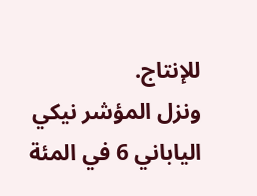للإنتاج.
ونزل المؤشر نيكي الياباني 6 في المئة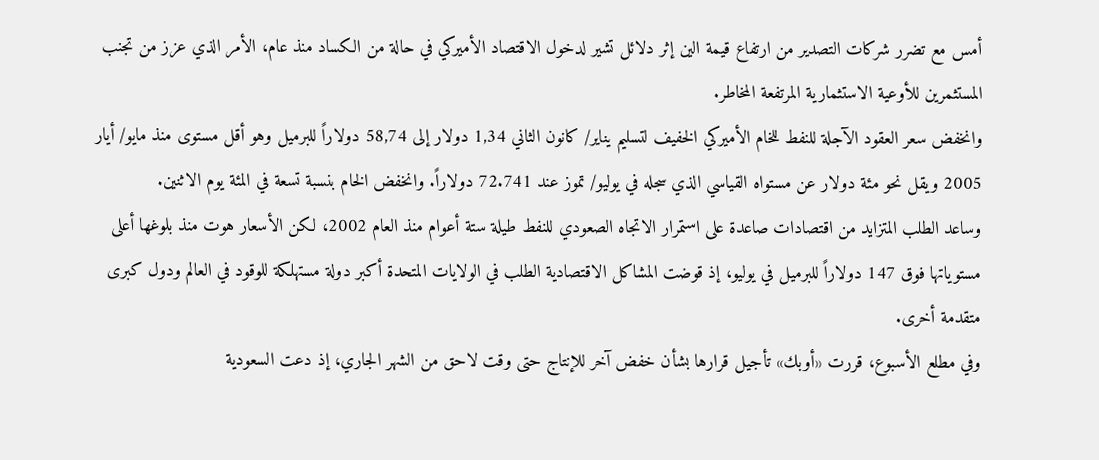أمس مع تضرر شركات التصدير من ارتفاع قيمة الين إثر دلائل تشير لدخول الاقتصاد الأميركي في حالة من الكساد منذ عام، الأمر الذي عزز من تجنب المستثمرين للأوعية الاستثمارية المرتفعة المخاطر.
وانخفض سعر العقود الآجلة للنفط للخام الأميركي الخفيف لتسليم يناير/ كانون الثاني 1,34 دولار إلى 58,74 دولاراً للبرميل وهو أقل مستوى منذ مايو/ أيار 2005 ويقل نحو مئة دولار عن مستواه القياسي الذي سجله في يوليو/ تموز عند 72.741 دولاراً. وانخفض الخام بنسبة تسعة في المئة يوم الاثنين.
وساعد الطلب المتزايد من اقتصادات صاعدة على استمرار الاتجاه الصعودي للنفط طيلة ستة أعوام منذ العام 2002، لكن الأسعار هوت منذ بلوغها أعلى مستوياتها فوق 147 دولاراً للبرميل في يوليو، إذ قوضت المشاكل الاقتصادية الطلب في الولايات المتحدة أكبر دولة مستهلكة للوقود في العالم ودول كبرى متقدمة أخرى.
وفي مطلع الأسبوع، قررت «أوبك» تأجيل قرارها بشأن خفض آخر للإنتاج حتى وقت لاحق من الشهر الجاري، إذ دعت السعودية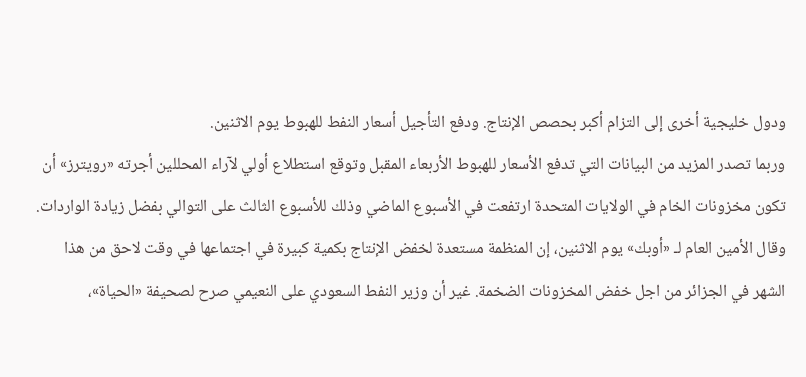ودول خليجية أخرى إلى التزام أكبر بحصص الإنتاج. ودفع التأجيل أسعار النفط للهبوط يوم الاثنين.
وربما تصدر المزيد من البيانات التي تدفع الأسعار للهبوط الأربعاء المقبل وتوقع استطلاع أولي لآراء المحللين أجرته «رويترز» أن تكون مخزونات الخام في الولايات المتحدة ارتفعت في الأسبوع الماضي وذلك للأسبوع الثالث على التوالي بفضل زيادة الواردات.
وقال الأمين العام لـ «أوبك» يوم الاثنين، إن المنظمة مستعدة لخفض الإنتاج بكمية كبيرة في اجتماعها في وقت لاحق من هذا الشهر في الجزائر من اجل خفض المخزونات الضخمة. غير أن وزير النفط السعودي على النعيمي صرح لصحيفة «الحياة»،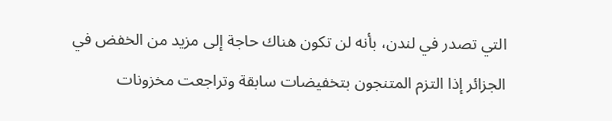التي تصدر في لندن، بأنه لن تكون هناك حاجة إلى مزيد من الخفض في الجزائر إذا التزم المتنجون بتخفيضات سابقة وتراجعت مخزونات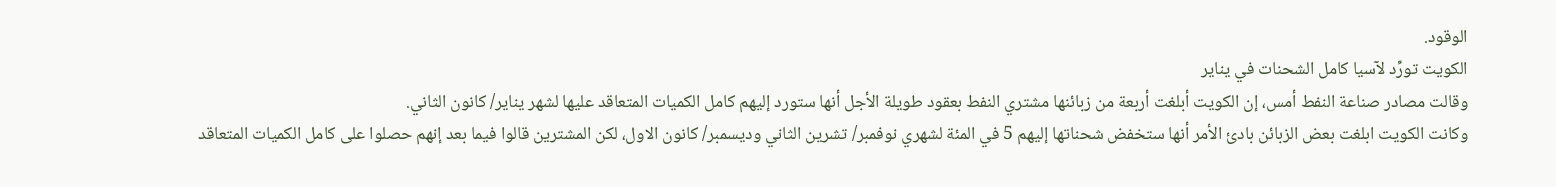الوقود.
الكويت تورِّد لآسيا كامل الشحنات في يناير
وقالت مصادر صناعة النفط أمس، إن الكويت أبلغت أربعة من زبائنها مشتري النفط بعقود طويلة الأجل أنها ستورد إليهم كامل الكميات المتعاقد عليها لشهر يناير/ كانون الثاني.
وكانت الكويت ابلغت بعض الزبائن بادئ الأمر أنها ستخفض شحناتها إليهم 5 في المئة لشهري نوفمبر/ تشرين الثاني وديسمبر/ كانون الاول، لكن المشترين قالوا فيما بعد إنهم حصلوا على كامل الكميات المتعاقد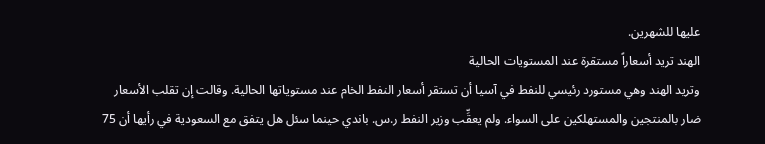عليها للشهرين.
الهند تريد أسعاراً مستقرة عند المستويات الحالية
وتريد الهند وهي مستورد رئيسي للنفط في آسيا أن تستقر أسعار النفط الخام عند مستوياتها الحالية. وقالت إن تقلب الأسعار ضار بالمنتجين والمستهلكين على السواء. ولم يعقِّب وزير النفط ر.س. باندي حينما سئل هل يتفق مع السعودية في رأيها أن 75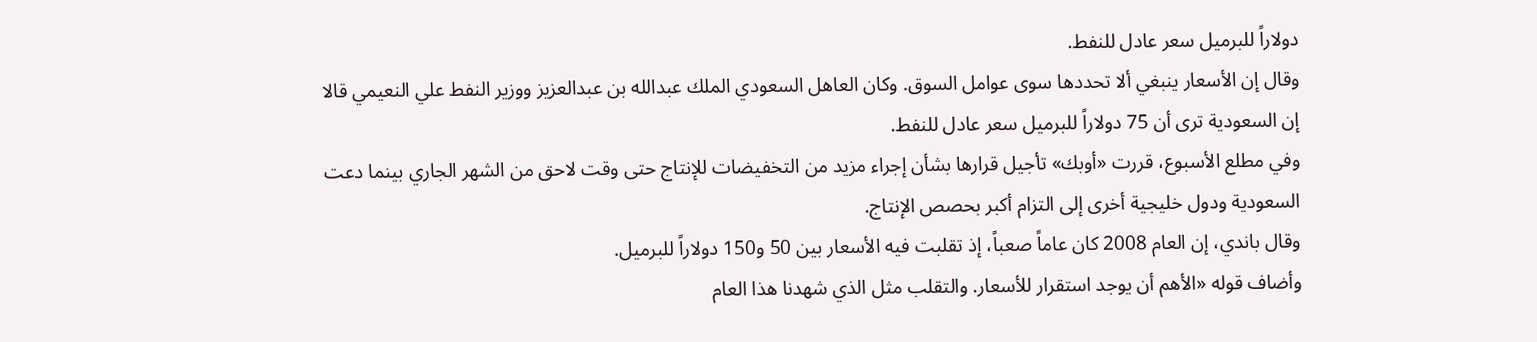دولاراً للبرميل سعر عادل للنفط.
وقال إن الأسعار ينبغي ألا تحددها سوى عوامل السوق. وكان العاهل السعودي الملك عبدالله بن عبدالعزيز ووزير النفط علي النعيمي قالا إن السعودية ترى أن 75 دولاراً للبرميل سعر عادل للنفط.
وفي مطلع الأسبوع، قررت «أوبك» تأجيل قرارها بشأن إجراء مزيد من التخفيضات للإنتاج حتى وقت لاحق من الشهر الجاري بينما دعت السعودية ودول خليجية أخرى إلى التزام أكبر بحصص الإنتاج.
وقال باندي، إن العام 2008 كان عاماً صعباً، إذ تقلبت فيه الأسعار بين 50 و150 دولاراً للبرميل.
وأضاف قوله «الأهم أن يوجد استقرار للأسعار. والتقلب مثل الذي شهدنا هذا العام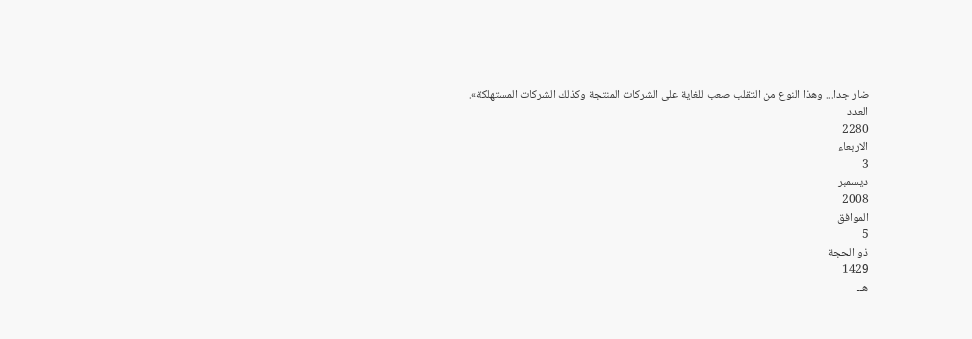ضار جدا... وهذا النوع من التقلب صعب للغاية على الشركات المنتجة وكذلك الشركات المستهلكة».
العدد
2280
الاربعاء
3
ديسمبر
2008
الموافق
5
ذو الحجة
1429
هــ